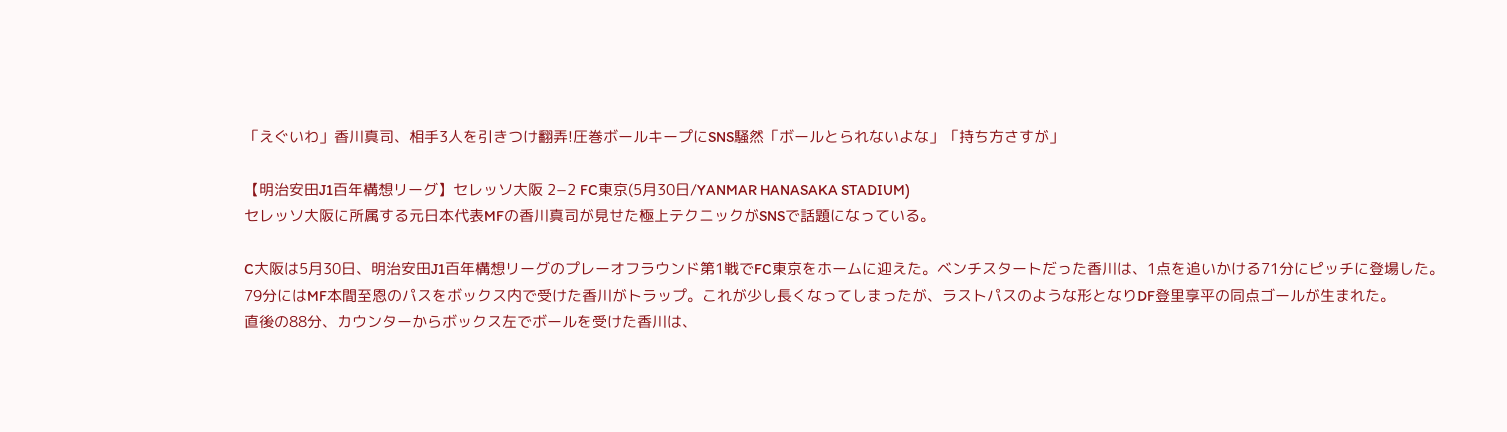「えぐいわ」香川真司、相手3人を引きつけ翻弄!圧巻ボールキープにSNS騒然「ボールとられないよな」「持ち方さすが」

【明治安田J1百年構想リーグ】セレッソ大阪 2−2 FC東京(5月30日/YANMAR HANASAKA STADIUM)
セレッソ大阪に所属する元日本代表MFの香川真司が見せた極上テクニックがSNSで話題になっている。

C大阪は5月30日、明治安田J1百年構想リーグのプレーオフラウンド第1戦でFC東京をホームに迎えた。ベンチスタートだった香川は、1点を追いかける71分にピッチに登場した。
79分にはMF本間至恩のパスをボックス内で受けた香川がトラップ。これが少し長くなってしまったが、ラストパスのような形となりDF登里享平の同点ゴールが生まれた。
直後の88分、カウンターからボックス左でボールを受けた香川は、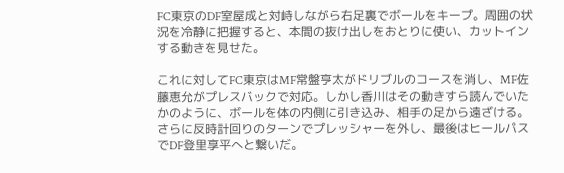FC東京のDF室屋成と対峙しながら右足裏でボールをキープ。周囲の状況を冷静に把握すると、本間の抜け出しをおとりに使い、カットインする動きを見せた。

これに対してFC東京はMF常盤亨太がドリブルのコースを消し、MF佐藤恵允がプレスバックで対応。しかし香川はその動きすら読んでいたかのように、ボールを体の内側に引き込み、相手の足から遠ざける。さらに反時計回りのターンでプレッシャーを外し、最後はヒールパスでDF登里享平へと繋いだ。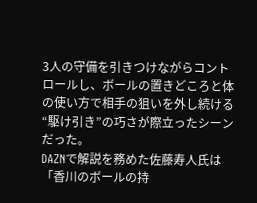3人の守備を引きつけながらコントロールし、ボールの置きどころと体の使い方で相手の狙いを外し続ける“駆け引き”の巧さが際立ったシーンだった。
DAZNで解説を務めた佐藤寿人氏は「香川のボールの持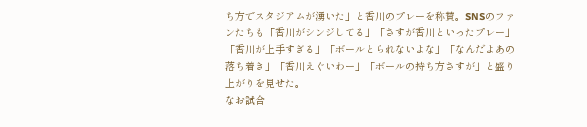ち方でスタジアムが湧いた」と香川のプレーを称賛。SNSのファンたちも「香川がシンジしてる」「さすが香川といったプレー」「香川が上手すぎる」「ボールとられないよな」「なんだよあの落ち着き」「香川えぐいわー」「ボールの持ち方さすが」と盛り上がりを見せた。
なお試合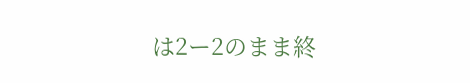は2ー2のまま終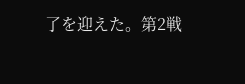了を迎えた。第2戦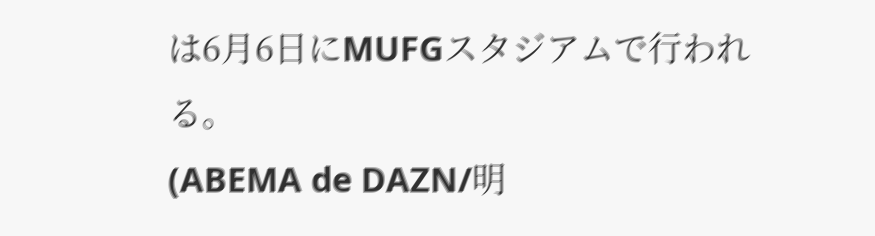は6月6日にMUFGスタジアムで行われる。
(ABEMA de DAZN/明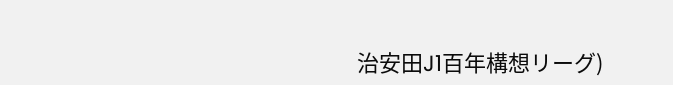治安田J1百年構想リーグ)